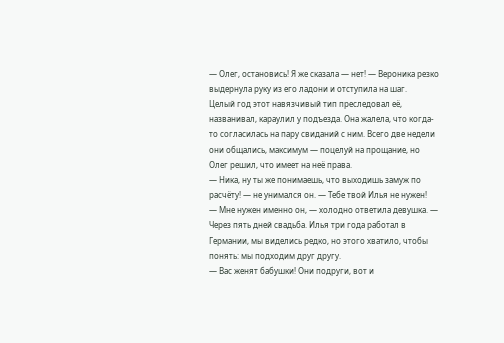— Олег, остановись! Я же сказала — нет! — Вероника резко выдернула руку из его ладони и отступила на шаг.
Целый год этот навязчивый тип преследовал её, названивал, караулил у подъезда. Она жалела, что когда-то согласилась на пару свиданий с ним. Всего две недели они общались, максимум — поцелуй на прощание, но Олег решил, что имеет на неё права.
— Ника, ну ты же понимаешь, что выходишь замуж по расчёту! — не унимался он. — Тебе твой Илья не нужен!
— Мне нужен именно он, — холодно ответила девушка. — Через пять дней свадьба. Илья три года работал в Германии, мы виделись редко, но этого хватило, чтобы понять: мы подходим друг другу.
— Вас женят бабушки! Они подруги, вот и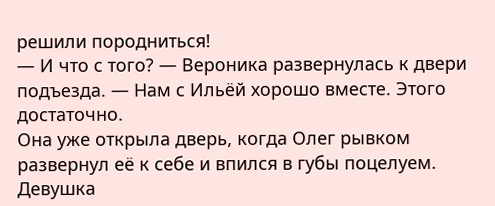решили породниться!
— И что с того? — Вероника развернулась к двери подъезда. — Нам с Ильёй хорошо вместе. Этого достаточно.
Она уже открыла дверь, когда Олег рывком развернул её к себе и впился в губы поцелуем. Девушка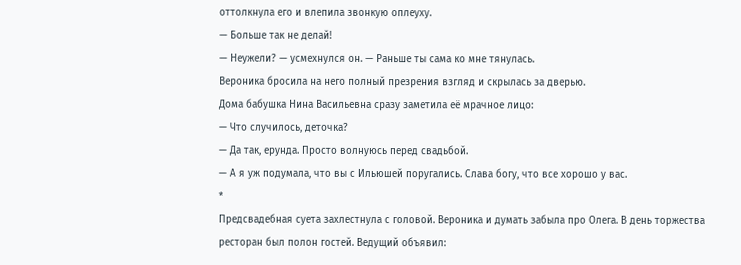оттолкнула его и влепила звонкую оплеуху.
— Больше так не делай!
— Неужели? — усмехнулся он. — Раньше ты сама ко мне тянулась.
Вероника бросила на него полный презрения взгляд и скрылась за дверью.
Дома бабушка Нина Васильевна сразу заметила её мрачное лицо:
— Что случилось, деточка?
— Да так, ерунда. Просто волнуюсь перед свадьбой.
— А я уж подумала, что вы с Ильюшей поругались. Слава богу, что все хорошо у вас.
*
Предсвадебная суета захлестнула с головой. Вероника и думать забыла про Олега. В день торжества ресторан был полон гостей. Ведущий объявил: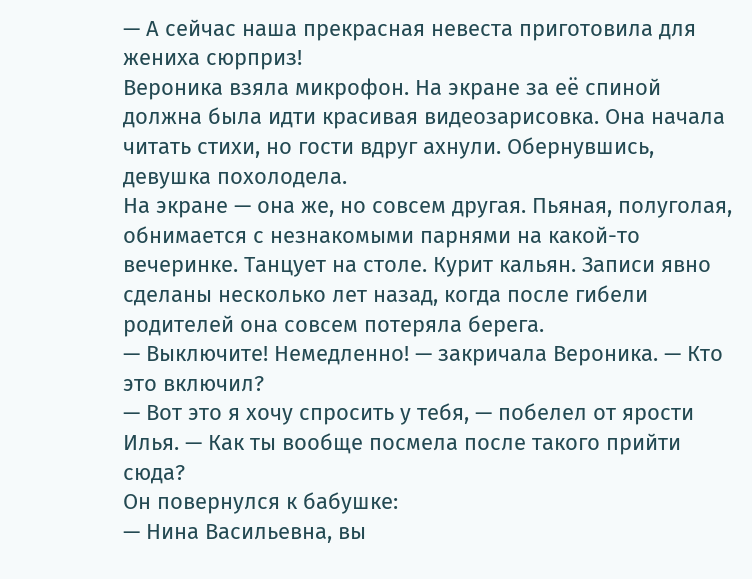— А сейчас наша прекрасная невеста приготовила для жениха сюрприз!
Вероника взяла микрофон. На экране за её спиной должна была идти красивая видеозарисовка. Она начала читать стихи, но гости вдруг ахнули. Обернувшись, девушка похолодела.
На экране — она же, но совсем другая. Пьяная, полуголая, обнимается с незнакомыми парнями на какой-то вечеринке. Танцует на столе. Курит кальян. Записи явно сделаны несколько лет назад, когда после гибели родителей она совсем потеряла берега.
— Выключите! Немедленно! — закричала Вероника. — Кто это включил?
— Вот это я хочу спросить у тебя, — побелел от ярости Илья. — Как ты вообще посмела после такого прийти сюда?
Он повернулся к бабушке:
— Нина Васильевна, вы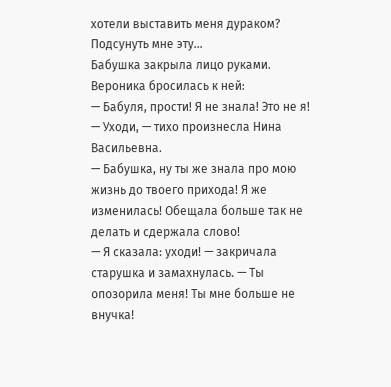хотели выставить меня дураком? Подсунуть мне эту...
Бабушка закрыла лицо руками. Вероника бросилась к ней:
— Бабуля, прости! Я не знала! Это не я!
— Уходи, — тихо произнесла Нина Васильевна.
— Бабушка, ну ты же знала про мою жизнь до твоего прихода! Я же изменилась! Обещала больше так не делать и сдержала слово!
— Я сказала: уходи! — закричала старушка и замахнулась. — Ты опозорила меня! Ты мне больше не внучка!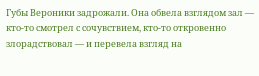Губы Вероники задрожали. Она обвела взглядом зал — кто-то смотрел с сочувствием, кто-то откровенно злорадствовал — и перевела взгляд на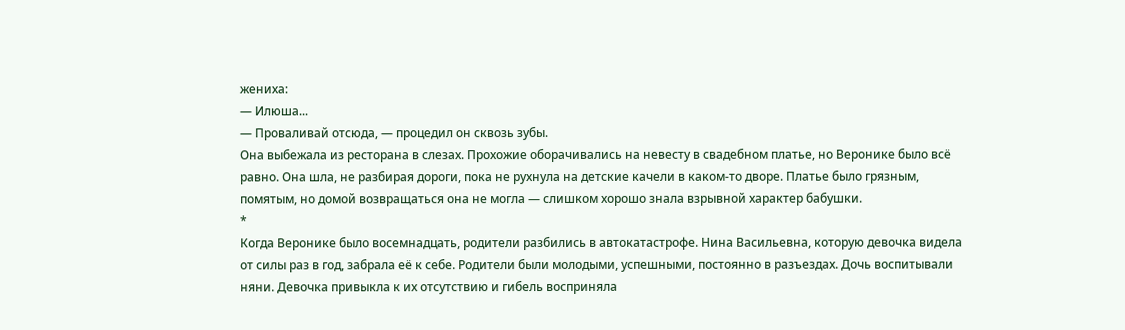жениха:
— Илюша...
— Проваливай отсюда, — процедил он сквозь зубы.
Она выбежала из ресторана в слезах. Прохожие оборачивались на невесту в свадебном платье, но Веронике было всё равно. Она шла, не разбирая дороги, пока не рухнула на детские качели в каком-то дворе. Платье было грязным, помятым, но домой возвращаться она не могла — слишком хорошо знала взрывной характер бабушки.
*
Когда Веронике было восемнадцать, родители разбились в автокатастрофе. Нина Васильевна, которую девочка видела от силы раз в год, забрала её к себе. Родители были молодыми, успешными, постоянно в разъездах. Дочь воспитывали няни. Девочка привыкла к их отсутствию и гибель восприняла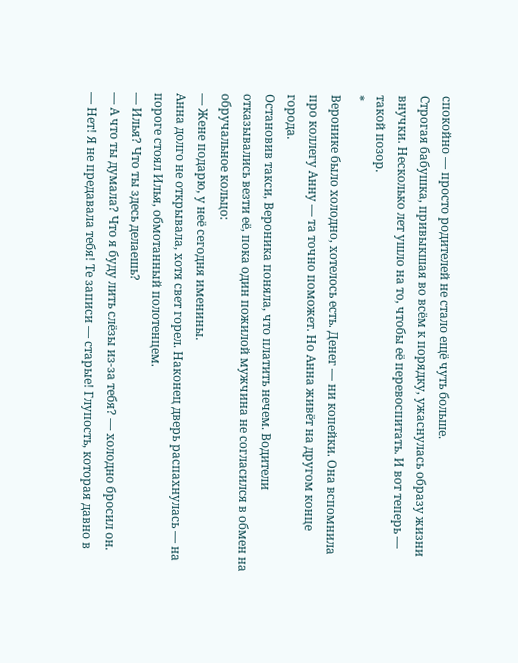спокойно — просто родителей не стало ещё чуть больше.
Строгая бабушка, привыкшая во всём к порядку, ужаснулась образу жизни внучки. Несколько лет ушло на то, чтобы её перевоспитать. И вот теперь — такой позор.
*
Веронике было холодно, хотелось есть. Денег — ни копейки. Она вспомнила про коллегу Анну — та точно поможет. Но Анна живёт на другом конце города.
Остановив такси, Вероника поняла, что платить нечем. Водители отказывались везти её, пока один пожилой мужчина не согласился в обмен на обручальное кольцо:
— Жене подарю, у неё сегодня именины.
Анна долго не открывала, хотя свет горел. Наконец дверь распахнулась — на пороге стоял Илья, обмотанный полотенцем.
— Илья? Что ты здесь делаешь?
— А что ты думала? Что я буду лить слёзы из-за тебя? — холодно бросил он.
— Нет! Я не предавала тебя! Те записи — старые! Глупость, которая давно в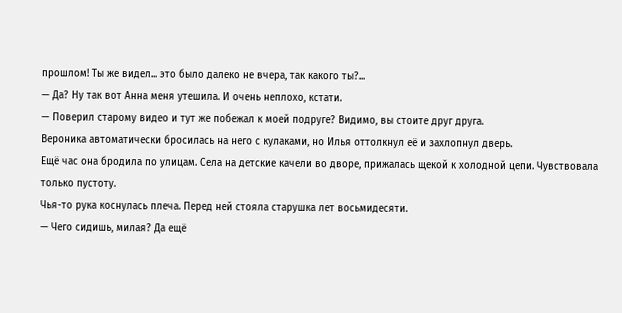прошлом! Ты же видел... это было далеко не вчера, так какого ты?...
— Да? Ну так вот Анна меня утешила. И очень неплохо, кстати.
— Поверил старому видео и тут же побежал к моей подруге? Видимо, вы стоите друг друга.
Вероника автоматически бросилась на него с кулаками, но Илья оттолкнул её и захлопнул дверь.
Ещё час она бродила по улицам. Села на детские качели во дворе, прижалась щекой к холодной цепи. Чувствовала только пустоту.
Чья-то рука коснулась плеча. Перед ней стояла старушка лет восьмидесяти.
— Чего сидишь, милая? Да ещё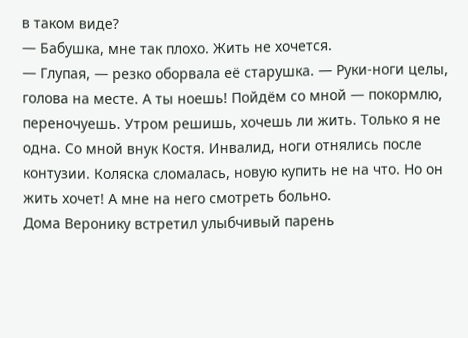в таком виде?
— Бабушка, мне так плохо. Жить не хочется.
— Глупая, — резко оборвала её старушка. — Руки-ноги целы, голова на месте. А ты ноешь! Пойдём со мной — покормлю, переночуешь. Утром решишь, хочешь ли жить. Только я не одна. Со мной внук Костя. Инвалид, ноги отнялись после контузии. Коляска сломалась, новую купить не на что. Но он жить хочет! А мне на него смотреть больно.
Дома Веронику встретил улыбчивый парень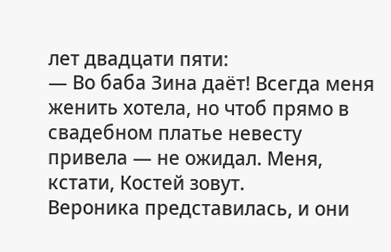лет двадцати пяти:
— Во баба Зина даёт! Всегда меня женить хотела, но чтоб прямо в свадебном платье невесту привела — не ожидал. Меня, кстати, Костей зовут.
Вероника представилась, и они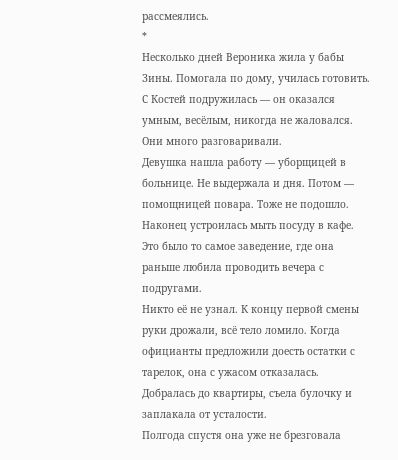рассмеялись.
*
Несколько дней Вероника жила у бабы Зины. Помогала по дому, училась готовить. С Костей подружилась — он оказался умным, весёлым, никогда не жаловался. Они много разговаривали.
Девушка нашла работу — уборщицей в больнице. Не выдержала и дня. Потом — помощницей повара. Тоже не подошло. Наконец устроилась мыть посуду в кафе. Это было то самое заведение, где она раньше любила проводить вечера с подругами.
Никто её не узнал. К концу первой смены руки дрожали, всё тело ломило. Когда официанты предложили доесть остатки с тарелок, она с ужасом отказалась. Добралась до квартиры, съела булочку и заплакала от усталости.
Полгода спустя она уже не брезговала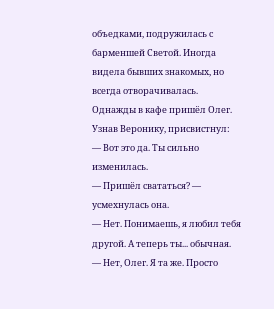объедками, подружилась с барменшей Светой. Иногда видела бывших знакомых, но всегда отворачивалась.
Однажды в кафе пришёл Олег. Узнав Веронику, присвистнул:
— Вот это да. Ты сильно изменилась.
— Пришёл свататься? — усмехнулась она.
— Нет. Понимаешь, я любил тебя другой. А теперь ты... обычная.
— Нет, Олег. Я та же. Просто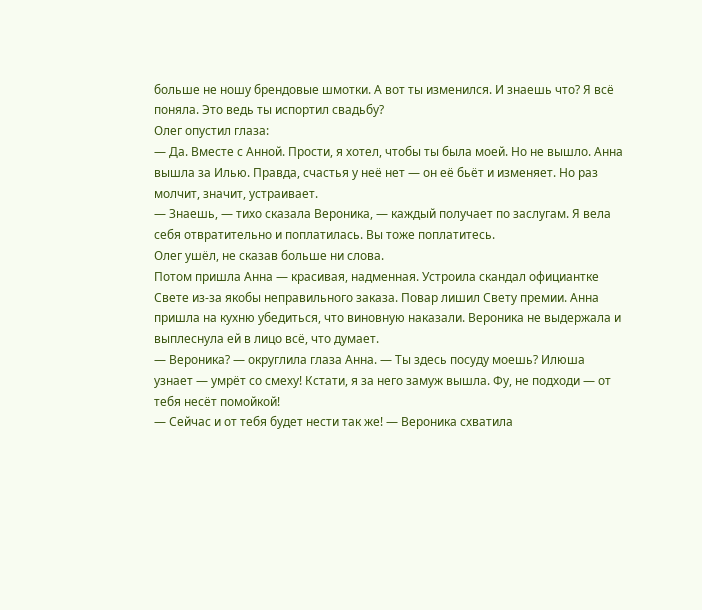больше не ношу брендовые шмотки. А вот ты изменился. И знаешь что? Я всё поняла. Это ведь ты испортил свадьбу?
Олег опустил глаза:
— Да. Вместе с Анной. Прости, я хотел, чтобы ты была моей. Но не вышло. Анна вышла за Илью. Правда, счастья у неё нет — он её бьёт и изменяет. Но раз молчит, значит, устраивает.
— Знаешь, — тихо сказала Вероника, — каждый получает по заслугам. Я вела себя отвратительно и поплатилась. Вы тоже поплатитесь.
Олег ушёл, не сказав больше ни слова.
Потом пришла Анна — красивая, надменная. Устроила скандал официантке Свете из-за якобы неправильного заказа. Повар лишил Свету премии. Анна пришла на кухню убедиться, что виновную наказали. Вероника не выдержала и выплеснула ей в лицо всё, что думает.
— Вероника? — округлила глаза Анна. — Ты здесь посуду моешь? Илюша узнает — умрёт со смеху! Кстати, я за него замуж вышла. Фу, не подходи — от тебя несёт помойкой!
— Сейчас и от тебя будет нести так же! — Вероника схватила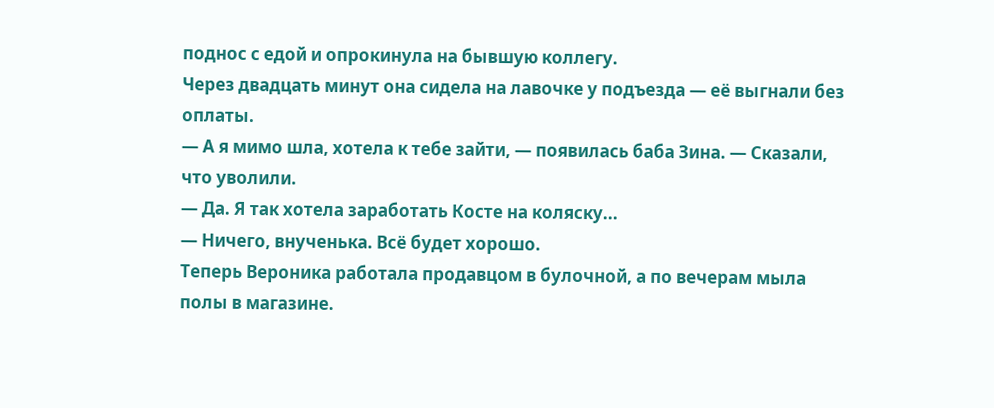поднос с едой и опрокинула на бывшую коллегу.
Через двадцать минут она сидела на лавочке у подъезда — её выгнали без оплаты.
— А я мимо шла, хотела к тебе зайти, — появилась баба Зина. — Сказали, что уволили.
— Да. Я так хотела заработать Косте на коляску...
— Ничего, внученька. Всё будет хорошо.
Теперь Вероника работала продавцом в булочной, а по вечерам мыла полы в магазине.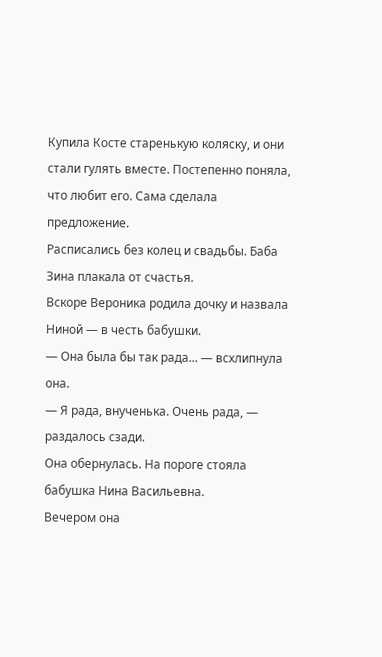Купила Косте старенькую коляску, и они стали гулять вместе. Постепенно поняла, что любит его. Сама сделала предложение.
Расписались без колец и свадьбы. Баба Зина плакала от счастья.
Вскоре Вероника родила дочку и назвала Ниной — в честь бабушки.
— Она была бы так рада... — всхлипнула она.
— Я рада, внученька. Очень рада, — раздалось сзади.
Она обернулась. На пороге стояла бабушка Нина Васильевна.
Вечером она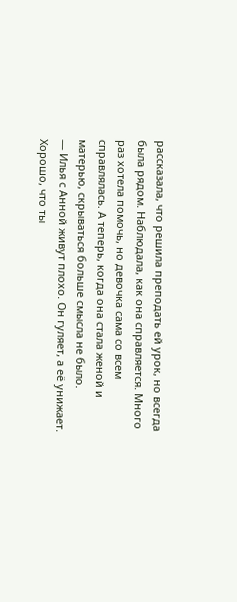рассказала, что решила преподать ей урок, но всегда была рядом. Наблюдала, как она справляется. Много раз хотела помочь, но девочка сама со всем справлялась. А теперь, когда она стала женой и матерью, скрываться больше смысла не было.
— Илья с Анной живут плохо. Он гуляет, а её унижает. Хорошо, что ты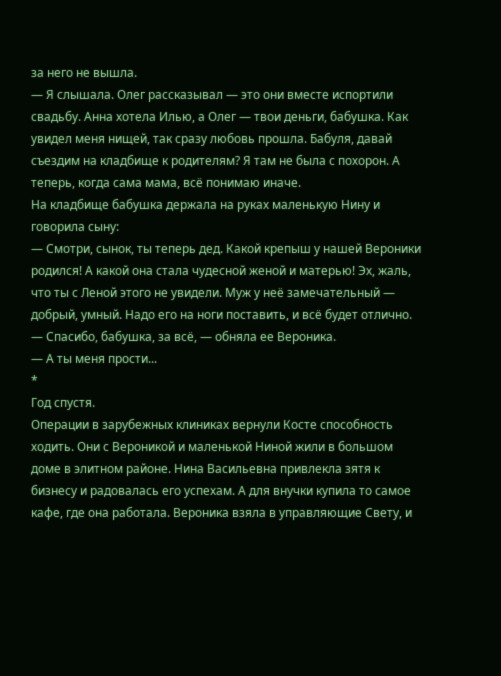за него не вышла.
— Я слышала. Олег рассказывал — это они вместе испортили свадьбу. Анна хотела Илью, а Олег — твои деньги, бабушка. Как увидел меня нищей, так сразу любовь прошла. Бабуля, давай съездим на кладбище к родителям? Я там не была с похорон. А теперь, когда сама мама, всё понимаю иначе.
На кладбище бабушка держала на руках маленькую Нину и говорила сыну:
— Смотри, сынок, ты теперь дед. Какой крепыш у нашей Вероники родился! А какой она стала чудесной женой и матерью! Эх, жаль, что ты с Леной этого не увидели. Муж у неё замечательный — добрый, умный. Надо его на ноги поставить, и всё будет отлично.
— Спасибо, бабушка, за всё, — обняла ее Вероника.
— А ты меня прости...
*
Год спустя.
Операции в зарубежных клиниках вернули Косте способность ходить. Они с Вероникой и маленькой Ниной жили в большом доме в элитном районе. Нина Васильевна привлекла зятя к бизнесу и радовалась его успехам. А для внучки купила то самое кафе, где она работала. Вероника взяла в управляющие Свету, и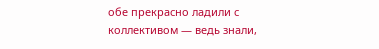обе прекрасно ладили с коллективом — ведь знали,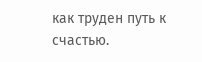как труден путь к счастью.